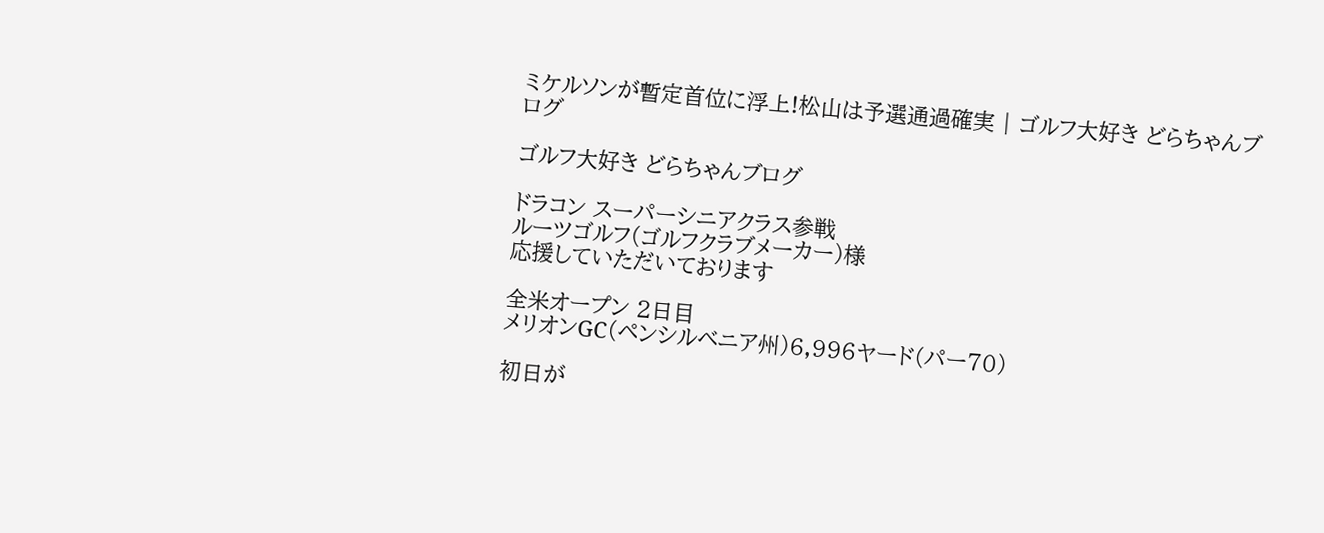ミケルソンが暫定首位に浮上!松山は予選通過確実 | ゴルフ大好き どらちゃんブログ

ゴルフ大好き どらちゃんブログ

ドラコン スーパーシニアクラス参戦
ルーツゴルフ(ゴルフクラブメーカー)様
応援していただいております

全米オープン 2日目
メリオンGC(ペンシルベニア州)6,996ヤード(パー70)

初日が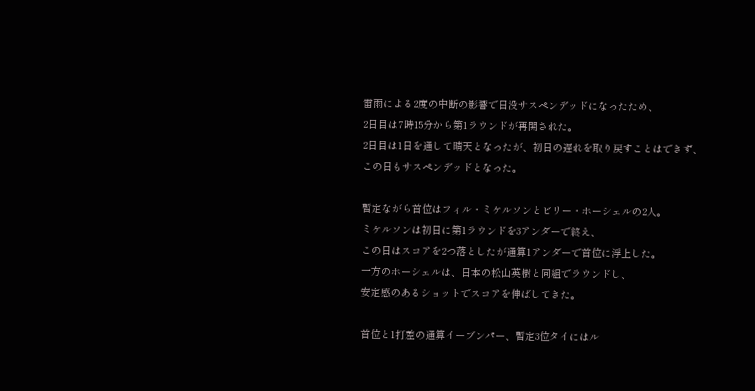雷雨による2度の中断の影響で日没サスペンデッドになったため、
2日目は7時15分から第1ラウンドが再開された。
2日目は1日を通して晴天となったが、初日の遅れを取り戻すことはできず、
この日もサスペンデッドとなった。

暫定ながら首位はフィル・ミケルソンとビリー・ホーシェルの2人。
ミケルソンは初日に第1ラウンドを3アンダーで終え、
この日はスコアを2つ落としたが通算1アンダーで首位に浮上した。
一方のホーシェルは、日本の松山英樹と同組でラウンドし、
安定感のあるショットでスコアを伸ばしてきた。

首位と1打差の通算イーブンパー、暫定3位タイにはル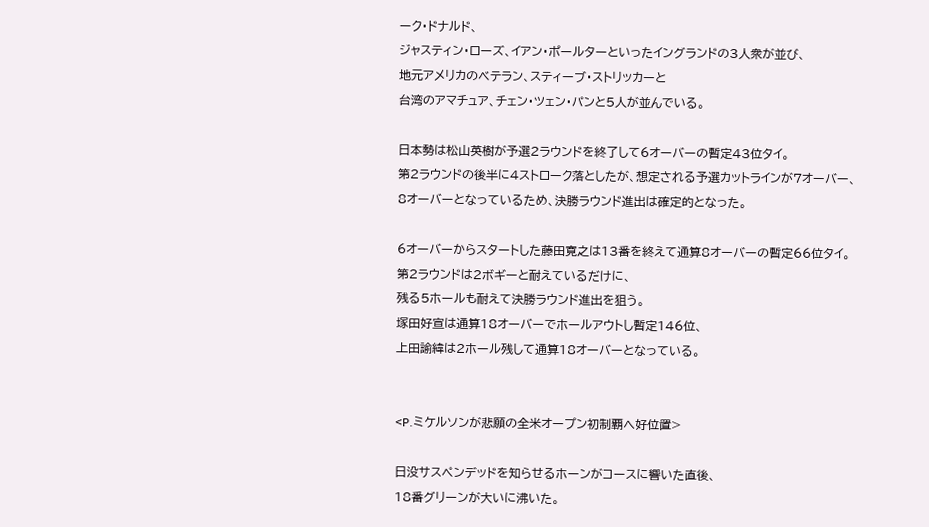ーク・ドナルド、
ジャスティン・ローズ、イアン・ポールターといったイングランドの3人衆が並び、
地元アメリカのベテラン、スティーブ・ストリッカーと
台湾のアマチュア、チェン・ツェン・パンと5人が並んでいる。

日本勢は松山英樹が予選2ラウンドを終了して6オーバーの暫定43位タイ。
第2ラウンドの後半に4ストローク落としたが、想定される予選カットラインが7オーバー、
8オーバーとなっているため、決勝ラウンド進出は確定的となった。

6オーバーからスタートした藤田寛之は13番を終えて通算8オーバーの暫定66位タイ。
第2ラウンドは2ボギーと耐えているだけに、
残る5ホールも耐えて決勝ラウンド進出を狙う。
塚田好宣は通算18オーバーでホールアウトし暫定146位、
上田諭緯は2ホール残して通算18オーバーとなっている。


<P.ミケルソンが悲願の全米オープン初制覇へ好位置>

日没サスペンデッドを知らせるホーンがコースに響いた直後、
18番グリーンが大いに沸いた。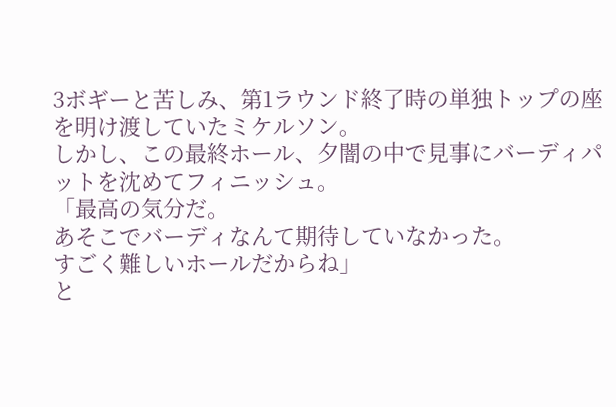3ボギーと苦しみ、第1ラウンド終了時の単独トップの座を明け渡していたミケルソン。
しかし、この最終ホール、夕闇の中で見事にバーディパットを沈めてフィニッシュ。
「最高の気分だ。
あそこでバーディなんて期待していなかった。
すごく難しいホールだからね」
と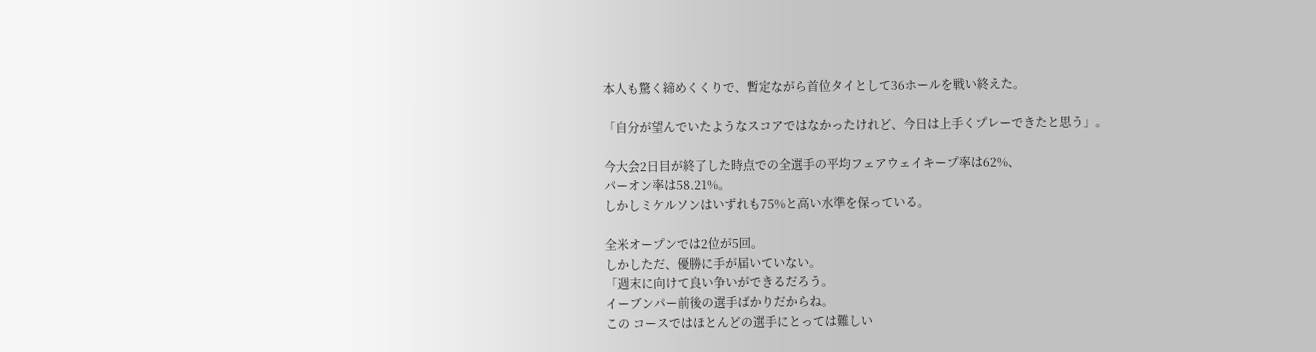本人も驚く締めくくりで、暫定ながら首位タイとして36ホールを戦い終えた。

「自分が望んでいたようなスコアではなかったけれど、今日は上手くプレーできたと思う」。

今大会2日目が終了した時点での全選手の平均フェアウェイキープ率は62%、
パーオン率は58.21%。
しかしミケルソンはいずれも75%と高い水準を保っている。

全米オープンでは2位が5回。
しかしただ、優勝に手が届いていない。
「週末に向けて良い争いができるだろう。
イーブンパー前後の選手ばかりだからね。
この コースではほとんどの選手にとっては難しい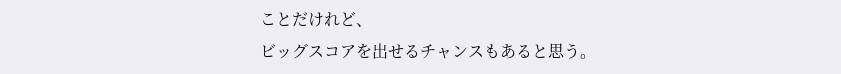ことだけれど、
ビッグスコアを出せるチャンスもあると思う。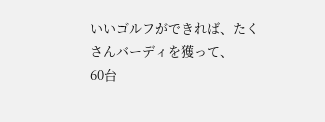いいゴルフができれば、たくさんバーディを獲って、
60台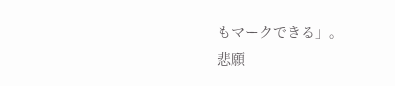もマークできる」。
悲願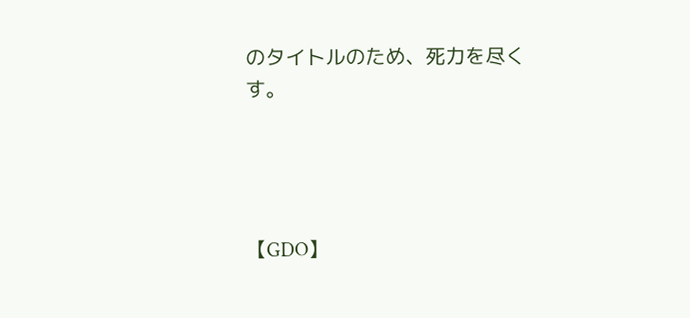のタイトルのため、死力を尽くす。




【GDO】